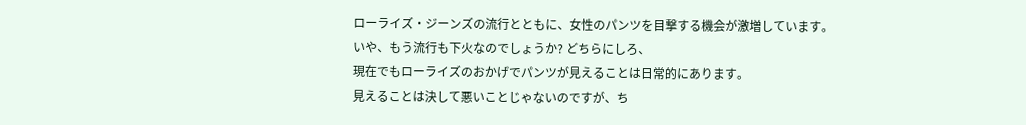ローライズ・ジーンズの流行とともに、女性のパンツを目撃する機会が激増しています。
いや、もう流行も下火なのでしょうか? どちらにしろ、
現在でもローライズのおかげでパンツが見えることは日常的にあります。
見えることは決して悪いことじゃないのですが、ち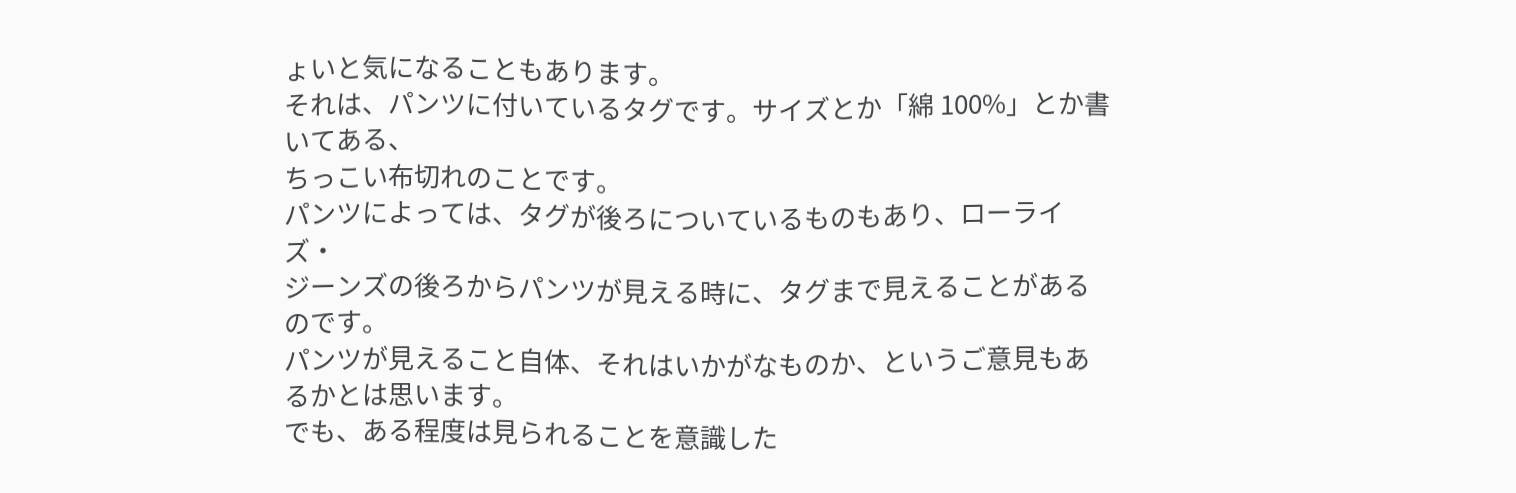ょいと気になることもあります。
それは、パンツに付いているタグです。サイズとか「綿 100%」とか書いてある、
ちっこい布切れのことです。
パンツによっては、タグが後ろについているものもあり、ローライズ・
ジーンズの後ろからパンツが見える時に、タグまで見えることがあるのです。
パンツが見えること自体、それはいかがなものか、というご意見もあるかとは思います。
でも、ある程度は見られることを意識した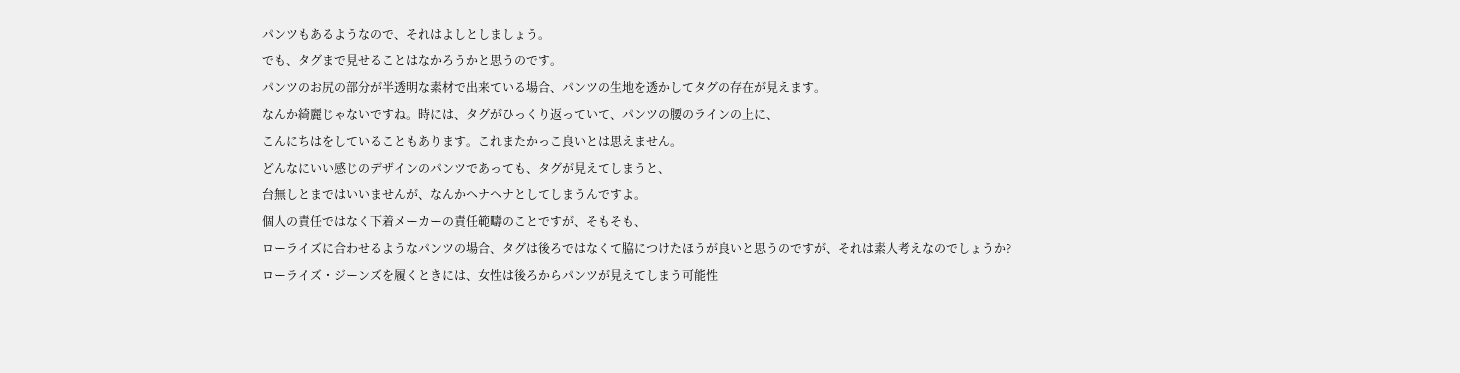パンツもあるようなので、それはよしとしましょう。
でも、タグまで見せることはなかろうかと思うのです。
パンツのお尻の部分が半透明な素材で出来ている場合、パンツの生地を透かしてタグの存在が見えます。
なんか綺麗じゃないですね。時には、タグがひっくり返っていて、パンツの腰のラインの上に、
こんにちはをしていることもあります。これまたかっこ良いとは思えません。
どんなにいい感じのデザインのパンツであっても、タグが見えてしまうと、
台無しとまではいいませんが、なんかヘナヘナとしてしまうんですよ。
個人の責任ではなく下着メーカーの責任範疇のことですが、そもそも、
ローライズに合わせるようなパンツの場合、タグは後ろではなくて脇につけたほうが良いと思うのですが、それは素人考えなのでしょうか?
ローライズ・ジーンズを履くときには、女性は後ろからパンツが見えてしまう可能性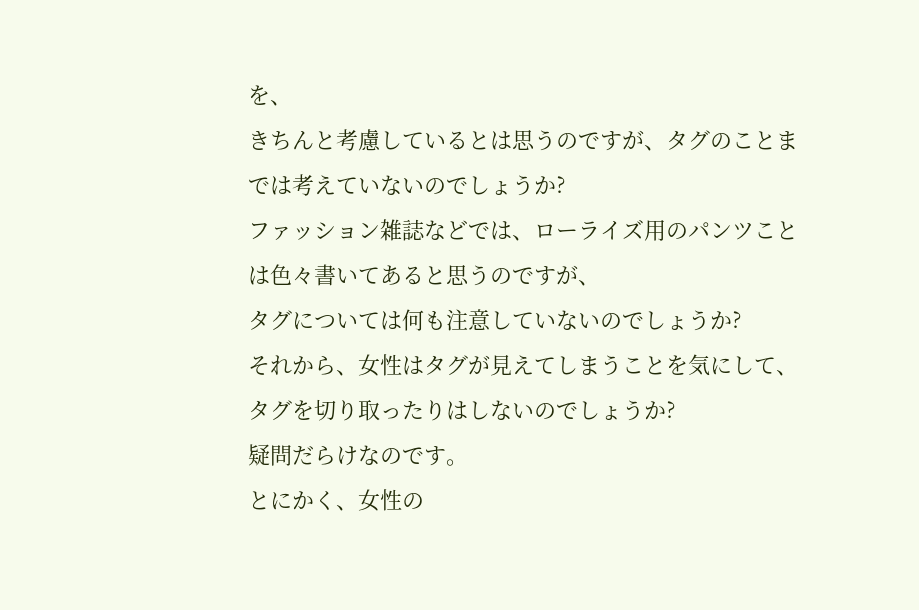を、
きちんと考慮しているとは思うのですが、タグのことまでは考えていないのでしょうか?
ファッション雑誌などでは、ローライズ用のパンツことは色々書いてあると思うのですが、
タグについては何も注意していないのでしょうか?
それから、女性はタグが見えてしまうことを気にして、タグを切り取ったりはしないのでしょうか?
疑問だらけなのです。
とにかく、女性の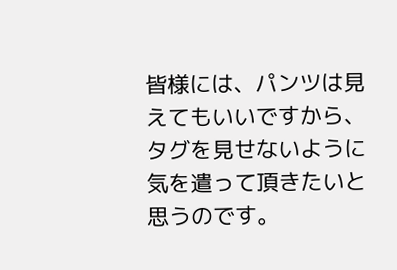皆様には、パンツは見えてもいいですから、
タグを見せないように気を遣って頂きたいと思うのです。